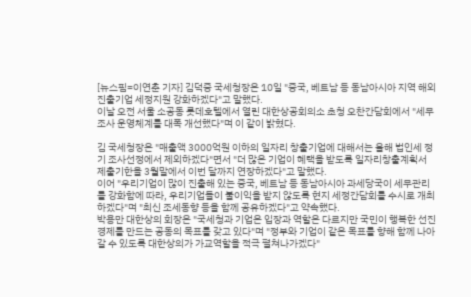[뉴스핌=이연춘 기자] 김덕중 국세청장은 10일 "중국, 베트남 등 동남아시아 지역 해외진출기업 세정지원 강화하겠다"고 말했다.
이날 오전 서울 소공동 롯데호텔에서 열린 대한상공회의소 초청 오찬간담회에서 "세무조사 운영체계를 대폭 개선했다"며 이 같이 밝혔다.

김 국세청장은 "매출액 3000억원 이하의 일자리 창출기업에 대해서는 올해 법인세 정기 조사선정에서 제외하겠다"면서 "더 많은 기업이 혜택을 받도록 일자리창출계획서 제출기한을 3월말에서 이번 달까지 연장하겠다"고 말했다.
이어 "우리기업이 많이 진출해 있는 중국, 베트남 등 동남아시아 과세당국이 세무관리를 강화함에 따라, 우리기업들이 불이익을 받지 않도록 현지 세정간담회를 수시로 개최하겠다"며 "최신 조세동향 등을 함께 공유하겠다"고 약속했다.
박용만 대한상의 회장은 "국세청과 기업은 입장과 역할은 다르지만 국민이 행복한 선진경제를 만드는 공동의 목표를 갖고 있다"며 "정부와 기업이 같은 목표를 향해 함께 나아갈 수 있도록 대한상의가 가교역할을 적극 펼쳐나가겠다"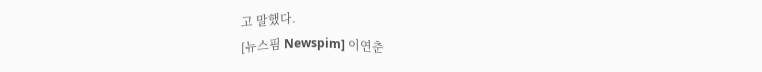고 말했다.
[뉴스핌 Newspim] 이연춘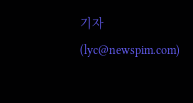기자 (lyc@newspim.com)